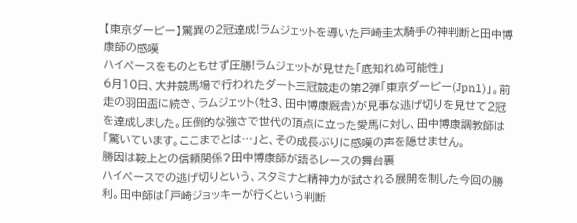【東京ダービー】驚異の2冠達成!ラムジェットを導いた戸崎圭太騎手の神判断と田中博康師の感嘆
ハイペースをものともせず圧勝!ラムジェットが見せた「底知れぬ可能性」
6月10日、大井競馬場で行われたダート三冠競走の第2弾「東京ダービー(Jpn1)」。前走の羽田盃に続き、ラムジェット(牡3、田中博康厩舎)が見事な逃げ切りを見せて2冠を達成しました。圧倒的な強さで世代の頂点に立った愛馬に対し、田中博康調教師は「驚いています。ここまでとは…」と、その成長ぶりに感嘆の声を隠せません。
勝因は鞍上との信頼関係?田中博康師が語るレースの舞台裏
ハイペースでの逃げ切りという、スタミナと精神力が試される展開を制した今回の勝利。田中師は「戸崎ジョッキーが行くという判断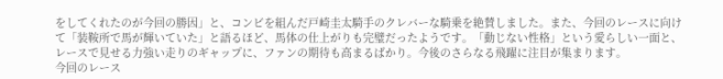をしてくれたのが今回の勝因」と、コンビを組んだ戸崎圭太騎手のクレバーな騎乗を絶賛しました。また、今回のレースに向けて「装鞍所で馬が輝いていた」と語るほど、馬体の仕上がりも完璧だったようです。「動じない性格」という愛らしい一面と、レースで見せる力強い走りのギャップに、ファンの期待も高まるばかり。今後のさらなる飛躍に注目が集まります。
今回のレース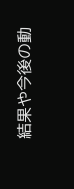結果や今後の動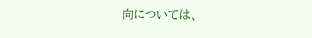向については、